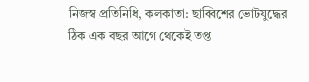নিজস্ব প্রতিনিধি, কলকাতা: ছাব্বিশের ভোটযুদ্ধের ঠিক এক বছর আগে থেকেই তপ্ত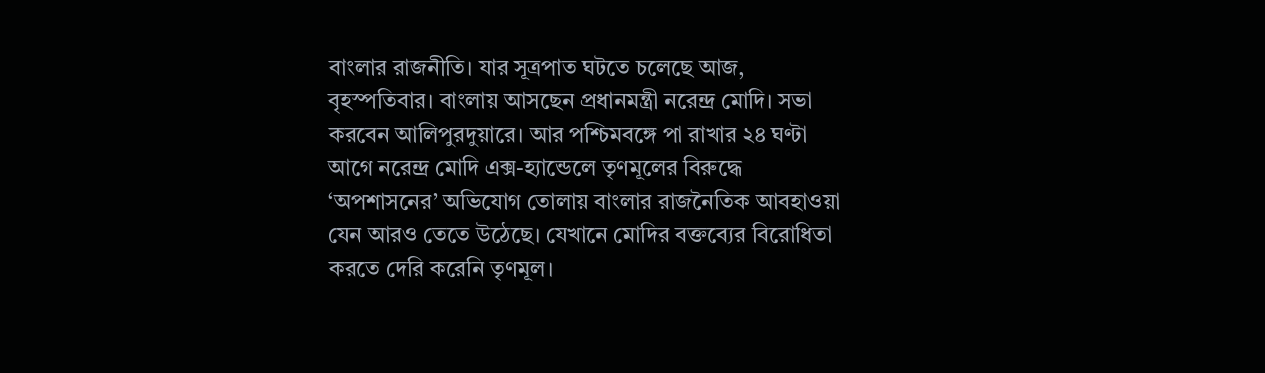বাংলার রাজনীতি। যার সূত্রপাত ঘটতে চলেছে আজ, বৃহস্পতিবার। বাংলায় আসছেন প্রধানমন্ত্রী নরেন্দ্র মোদি। সভা করবেন আলিপুরদুয়ারে। আর পশ্চিমবঙ্গে পা রাখার ২৪ ঘণ্টা আগে নরেন্দ্র মোদি এক্স-হ্যান্ডেলে তৃণমূলের বিরুদ্ধে ‘অপশাসনের’ অভিযোগ তোলায় বাংলার রাজনৈতিক আবহাওয়া যেন আরও তেতে উঠেছে। যেখানে মোদির বক্তব্যের বিরোধিতা করতে দেরি করেনি তৃণমূল।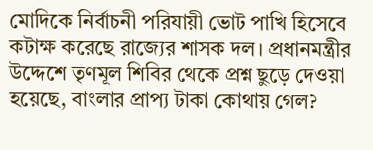মোদিকে নির্বাচনী পরিযায়ী ভোট পাখি হিসেবে কটাক্ষ করেছে রাজ্যের শাসক দল। প্রধানমন্ত্রীর উদ্দেশে তৃণমূল শিবির থেকে প্রশ্ন ছুড়ে দেওয়া হয়েছে, বাংলার প্রাপ্য টাকা কোথায় গেল?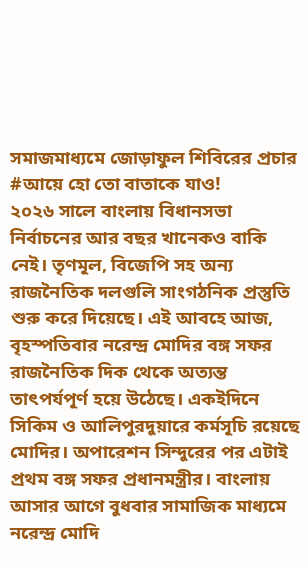সমাজমাধ্যমে জোড়াফুল শিবিরের প্রচার #আয়ে হো তো বাতাকে যাও!
২০২৬ সালে বাংলায় বিধানসভা নির্বাচনের আর বছর খানেকও বাকি নেই। তৃণমূল, বিজেপি সহ অন্য রাজনৈতিক দলগুলি সাংগঠনিক প্রস্তুতি শুরু করে দিয়েছে। এই আবহে আজ, বৃহস্পতিবার নরেন্দ্র মোদির বঙ্গ সফর রাজনৈতিক দিক থেকে অত্যন্ত তাৎপর্যপূর্ণ হয়ে উঠেছে। একইদিনে সিকিম ও আলিপুরদুয়ারে কর্মসূচি রয়েছে মোদির। অপারেশন সিন্দুরের পর এটাই প্রথম বঙ্গ সফর প্রধানমন্ত্রীর। বাংলায় আসার আগে বুধবার সামাজিক মাধ্যমে নরেন্দ্র মোদি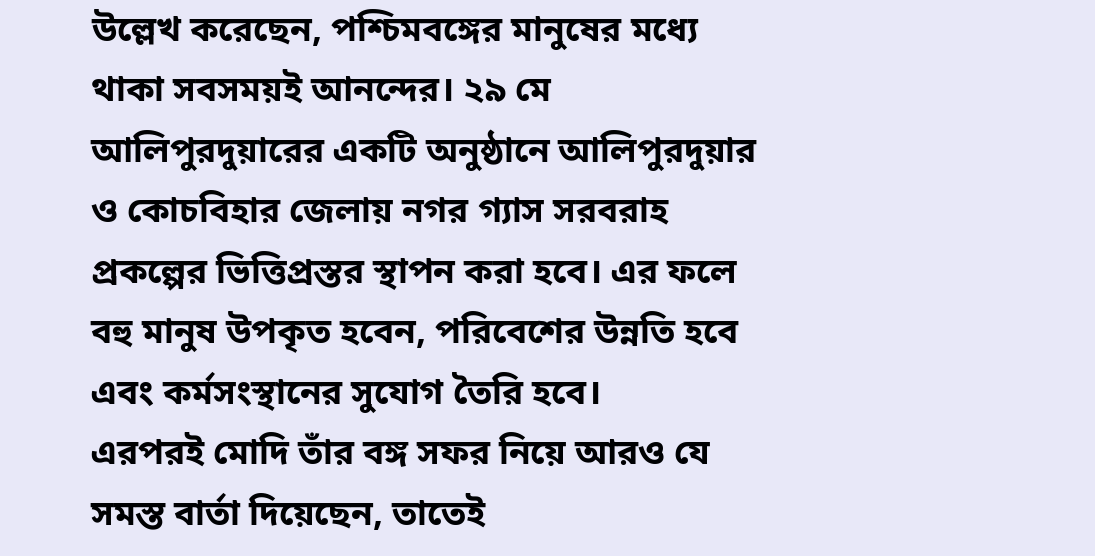উল্লেখ করেছেন, পশ্চিমবঙ্গের মানুষের মধ্যে থাকা সবসময়ই আনন্দের। ২৯ মে আলিপুরদুয়ারের একটি অনুষ্ঠানে আলিপুরদুয়ার ও কোচবিহার জেলায় নগর গ্যাস সরবরাহ প্রকল্পের ভিত্তিপ্রস্তর স্থাপন করা হবে। এর ফলে বহু মানুষ উপকৃত হবেন, পরিবেশের উন্নতি হবে এবং কর্মসংস্থানের সুযোগ তৈরি হবে।
এরপরই মোদি তাঁর বঙ্গ সফর নিয়ে আরও যে সমস্ত বার্তা দিয়েছেন, তাতেই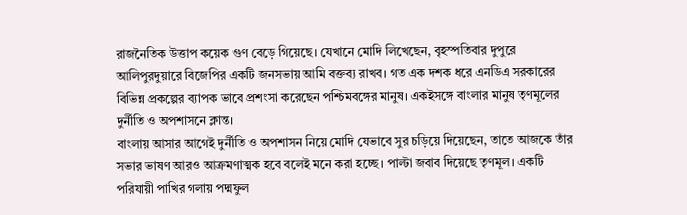রাজনৈতিক উত্তাপ কয়েক গুণ বেড়ে গিয়েছে। যেখানে মোদি লিখেছেন, বৃহস্পতিবার দুপুরে আলিপুরদুয়ারে বিজেপির একটি জনসভায় আমি বক্তব্য রাখব। গত এক দশক ধরে এনডিএ সরকারের বিভিন্ন প্রকল্পের ব্যাপক ভাবে প্রশংসা করেছেন পশ্চিমবঙ্গের মানুষ। একইসঙ্গে বাংলার মানুষ তৃণমূলের দুর্নীতি ও অপশাসনে ক্লান্ত।
বাংলায় আসার আগেই দুর্নীতি ও অপশাসন নিয়ে মোদি যেভাবে সুর চড়িয়ে দিয়েছেন, তাতে আজকে তাঁর সভার ভাষণ আরও আক্রমণাত্মক হবে বলেই মনে করা হচ্ছে। পাল্টা জবাব দিয়েছে তৃণমূল। একটি পরিযায়ী পাখির গলায় পদ্মফুল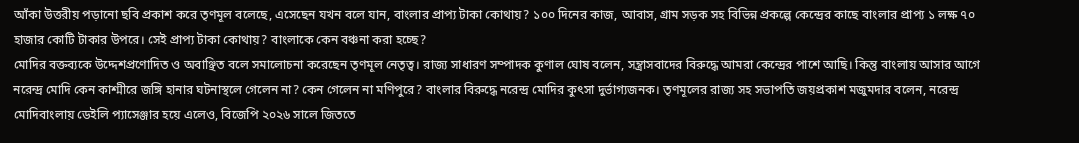আঁকা উত্তরীয় পড়ানো ছবি প্রকাশ করে তৃণমূল বলেছে, এসেছেন যখন বলে যান, বাংলার প্রাপ্য টাকা কোথায়? ১০০ দিনের কাজ, আবাস, গ্রাম সড়ক সহ বিভিন্ন প্রকল্পে কেন্দ্রের কাছে বাংলার প্রাপ্য ১ লক্ষ ৭০ হাজার কোটি টাকার উপরে। সেই প্রাপ্য টাকা কোথায়? বাংলাকে কেন বঞ্চনা করা হচ্ছে?
মোদির বক্তব্যকে উদ্দেশপ্রণোদিত ও অবাঞ্ছিত বলে সমালোচনা করেছেন তৃণমূল নেতৃত্ব। রাজ্য সাধারণ সম্পাদক কুণাল ঘোষ বলেন, সন্ত্রাসবাদের বিরুদ্ধে আমরা কেন্দ্রের পাশে আছি। কিন্তু বাংলায় আসার আগে নরেন্দ্র মোদি কেন কাশ্মীরে জঙ্গি হানার ঘটনাস্থলে গেলেন না? কেন গেলেন না মণিপুরে? বাংলার বিরুদ্ধে নরেন্দ্র মোদির কুৎসা দুর্ভাগ্যজনক। তৃণমূলের রাজ্য সহ সভাপতি জয়প্রকাশ মজুমদার বলেন, নরেন্দ্র মোদিবাংলায় ডেইলি প্যাসেঞ্জার হয়ে এলেও, বিজেপি ২০২৬ সালে জিততে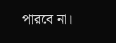পারবে না।